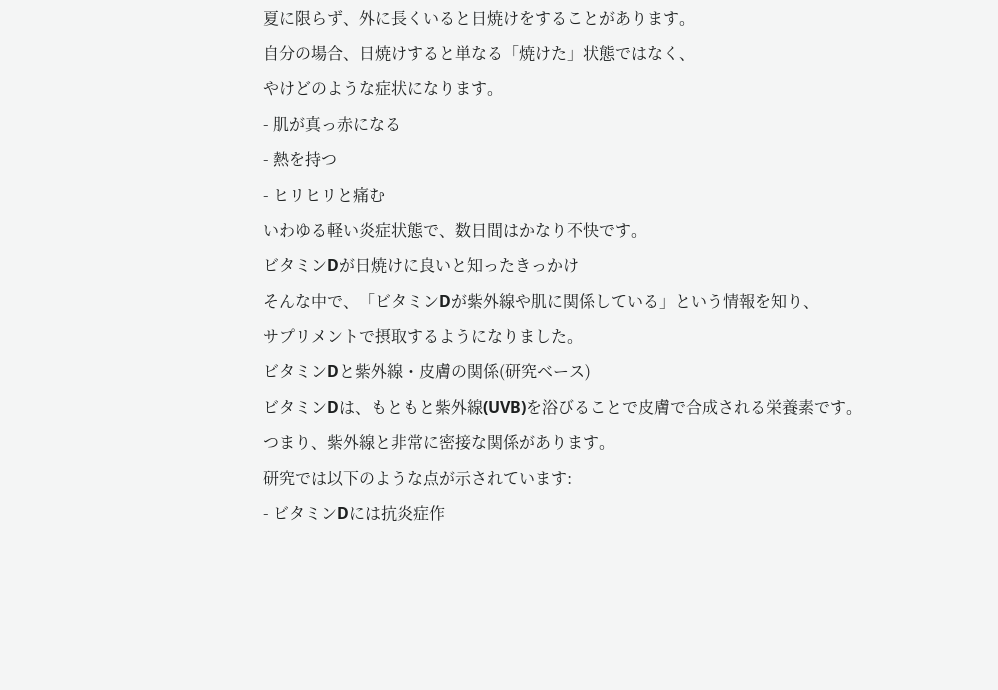夏に限らず、外に長くいると日焼けをすることがあります。
自分の場合、日焼けすると単なる「焼けた」状態ではなく、
やけどのような症状になります。
- 肌が真っ赤になる
- 熱を持つ
- ヒリヒリと痛む
いわゆる軽い炎症状態で、数日間はかなり不快です。
ビタミンDが日焼けに良いと知ったきっかけ
そんな中で、「ビタミンDが紫外線や肌に関係している」という情報を知り、
サプリメントで摂取するようになりました。
ビタミンDと紫外線・皮膚の関係(研究ベース)
ビタミンDは、もともと紫外線(UVB)を浴びることで皮膚で合成される栄養素です。
つまり、紫外線と非常に密接な関係があります。
研究では以下のような点が示されています:
- ビタミンDには抗炎症作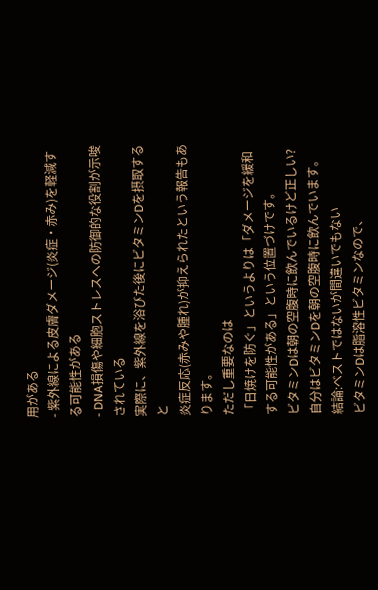用がある
- 紫外線による皮膚ダメージ(炎症・赤み)を軽減する可能性がある
- DNA損傷や細胞ストレスへの防御的な役割が示唆されている
実際に、紫外線を浴びた後にビタミンDを摂取すると
炎症反応(赤みや腫れ)が抑えられたという報告もあります。
ただし重要なのは
「日焼けを防ぐ」というよりは「ダメージを緩和する可能性がある」という位置づけです。
ビタミンDは朝の空腹時に飲んでいるけど正しい?
自分はビタミンDを朝の空腹時に飲んでいます。
結論:ベストではないが間違いでもない
ビタミンDは脂溶性ビタミンなので、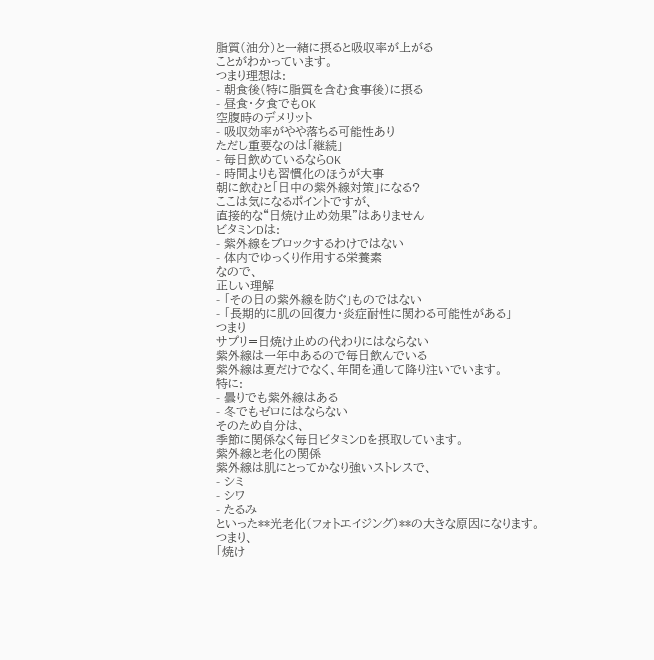脂質(油分)と一緒に摂ると吸収率が上がる
ことがわかっています。
つまり理想は:
- 朝食後(特に脂質を含む食事後)に摂る
- 昼食・夕食でもOK
空腹時のデメリット
- 吸収効率がやや落ちる可能性あり
ただし重要なのは「継続」
- 毎日飲めているならOK
- 時間よりも習慣化のほうが大事
朝に飲むと「日中の紫外線対策」になる?
ここは気になるポイントですが、
直接的な“日焼け止め効果”はありません
ビタミンDは:
- 紫外線をブロックするわけではない
- 体内でゆっくり作用する栄養素
なので、
正しい理解
- 「その日の紫外線を防ぐ」ものではない
- 「長期的に肌の回復力・炎症耐性に関わる可能性がある」
つまり
サプリ=日焼け止めの代わりにはならない
紫外線は一年中あるので毎日飲んでいる
紫外線は夏だけでなく、年間を通して降り注いでいます。
特に:
- 曇りでも紫外線はある
- 冬でもゼロにはならない
そのため自分は、
季節に関係なく毎日ビタミンDを摂取しています。
紫外線と老化の関係
紫外線は肌にとってかなり強いストレスで、
- シミ
- シワ
- たるみ
といった**光老化(フォトエイジング)**の大きな原因になります。
つまり、
「焼け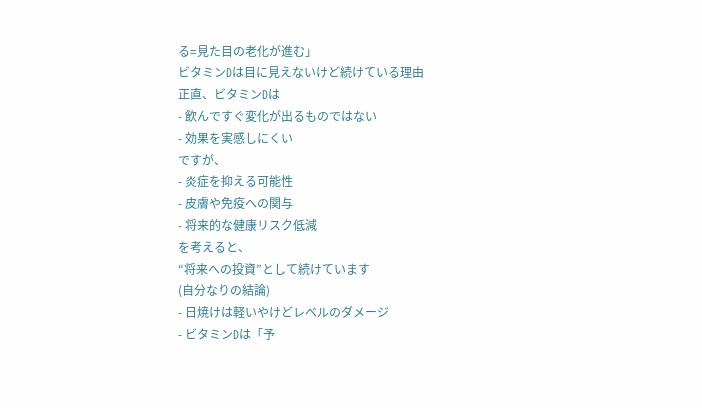る=見た目の老化が進む」
ビタミンDは目に見えないけど続けている理由
正直、ビタミンDは
- 飲んですぐ変化が出るものではない
- 効果を実感しにくい
ですが、
- 炎症を抑える可能性
- 皮膚や免疫への関与
- 将来的な健康リスク低減
を考えると、
“将来への投資”として続けています
(自分なりの結論)
- 日焼けは軽いやけどレベルのダメージ
- ビタミンDは「予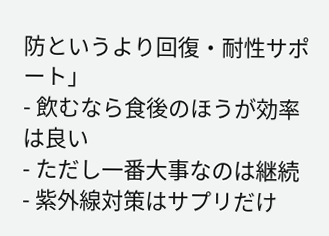防というより回復・耐性サポート」
- 飲むなら食後のほうが効率は良い
- ただし一番大事なのは継続
- 紫外線対策はサプリだけ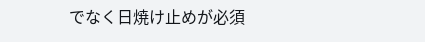でなく日焼け止めが必須